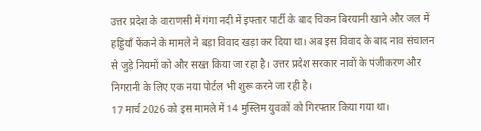उत्तर प्रदेश के वाराणसी में गंगा नदी में इफ्तार पार्टी के बाद चिकन बिरयानी खाने और जल में हड्डियाँ फेंकने के मामले ने बड़ा विवाद खड़ा कर दिया था। अब इस विवाद के बाद नाव संचालन से जुड़े नियमों को और सख्त किया जा रहा है। उत्तर प्रदेश सरकार नावों के पंजीकरण और निगरानी के लिए एक नया पोर्टल भी शुरू करने जा रही है।
17 मार्च 2026 को इस मामले में 14 मुस्लिम युवकों को गिरफ्तार किया गया था।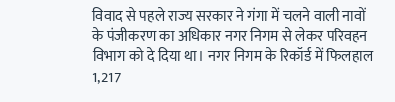विवाद से पहले राज्य सरकार ने गंगा में चलने वाली नावों के पंजीकरण का अधिकार नगर निगम से लेकर परिवहन विभाग को दे दिया था। नगर निगम के रिकॉर्ड में फिलहाल 1,217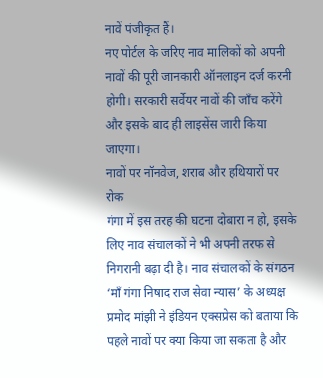नावें पंजीकृत हैं।
नए पोर्टल के जरिए नाव मालिकों को अपनी नावों की पूरी जानकारी ऑनलाइन दर्ज करनी होगी। सरकारी सर्वेयर नावों की जाँच करेंगे और इसके बाद ही लाइसेंस जारी किया जाएगा।
नावों पर नॉनवेज, शराब और हथियारों पर रोक
गंगा में इस तरह की घटना दोबारा न हो, इसके लिए नाव संचालकों ने भी अपनी तरफ से निगरानी बढ़ा दी है। नाव संचालकों के संगठन ‘माँ गंगा निषाद राज सेवा न्यास’ के अध्यक्ष प्रमोद मांझी ने इंडियन एक्सप्रेस को बताया कि पहले नावों पर क्या किया जा सकता है और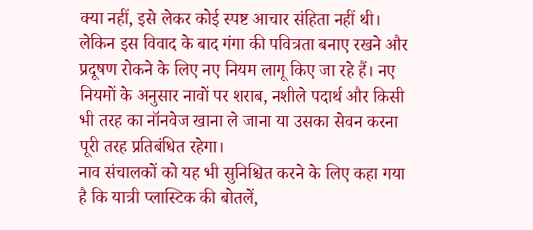क्या नहीं, इसे लेकर कोई स्पष्ट आचार संहिता नहीं थी।
लेकिन इस विवाद के बाद गंगा की पवित्रता बनाए रखने और प्रदूषण रोकने के लिए नए नियम लागू किए जा रहे हैं। नए नियमों के अनुसार नावों पर शराब, नशीले पदार्थ और किसी भी तरह का नॉनवेज खाना ले जाना या उसका सेवन करना पूरी तरह प्रतिबंधित रहेगा।
नाव संचालकों को यह भी सुनिश्चित करने के लिए कहा गया है कि यात्री प्लास्टिक की बोतलें,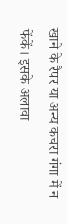खाने के रैपर या अन्य कचरा गंगा में न फेंकें। इसके अलावा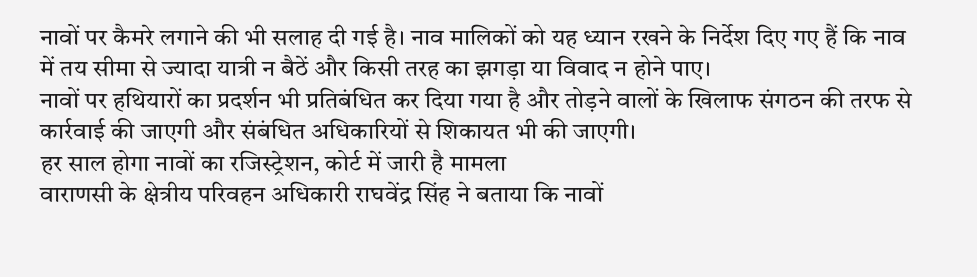नावों पर कैमरे लगाने की भी सलाह दी गई है। नाव मालिकों को यह ध्यान रखने के निर्देश दिए गए हैं कि नाव में तय सीमा से ज्यादा यात्री न बैठें और किसी तरह का झगड़ा या विवाद न होने पाए।
नावों पर हथियारों का प्रदर्शन भी प्रतिबंधित कर दिया गया है और तोड़ने वालों के खिलाफ संगठन की तरफ से कार्रवाई की जाएगी और संबंधित अधिकारियों से शिकायत भी की जाएगी।
हर साल होगा नावों का रजिस्ट्रेशन, कोर्ट में जारी है मामला
वाराणसी के क्षेत्रीय परिवहन अधिकारी राघवेंद्र सिंह ने बताया कि नावों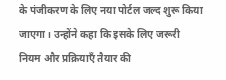के पंजीकरण के लिए नया पोर्टल जल्द शुरू किया जाएगा। उन्होंने कहा कि इसके लिए जरूरी नियम और प्रक्रियाएँ तैयार की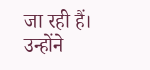जा रही हैं। उन्होंने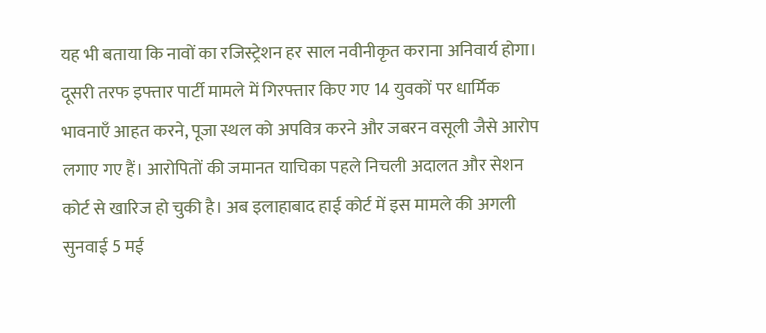यह भी बताया कि नावों का रजिस्ट्रेशन हर साल नवीनीकृत कराना अनिवार्य होगा।
दूसरी तरफ इफ्तार पार्टी मामले में गिरफ्तार किए गए 14 युवकों पर धार्मिक भावनाएँ आहत करने, पूजा स्थल को अपवित्र करने और जबरन वसूली जैसे आरोप लगाए गए हैं। आरोपितों की जमानत याचिका पहले निचली अदालत और सेशन कोर्ट से खारिज हो चुकी है। अब इलाहाबाद हाई कोर्ट में इस मामले की अगली सुनवाई 5 मई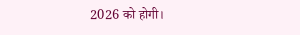2026 को होगी।